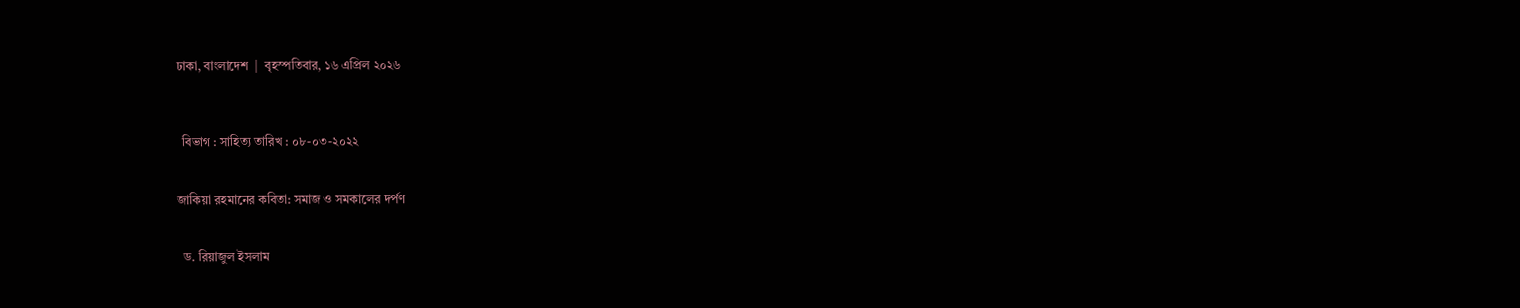ঢাকা, বাংলাদেশ  |  বৃহস্পতিবার, ১৬ এপ্রিল ২০২৬



  বিভাগ : সাহিত্য তারিখ : ০৮-০৩-২০২২


জাকিয়া রহমানের কবিতা: সমাজ ও সমকালের দর্পণ


  ড. রিয়াজুল ইসলাম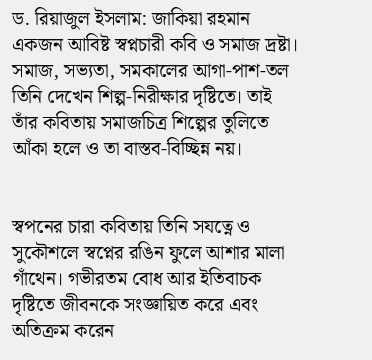ড. রিয়াজুল ইসলাম: জাকিয়া রহমান একজন আবিষ্ট স্বপ্নচারী কবি ও সমাজ দ্রষ্টা। সমাজ, সভ্যতা, সমকালের আগা-পাশ-তল তিনি দেখেন শিল্প-নিরীক্ষার দৃষ্টিতে। তাই তাঁর কবিতায় সমাজচিত্র শিল্পের তুলিতে আঁকা হলে ও তা বাস্তব-বিচ্ছিন্ন নয়।


স্বপনের চারা কবিতায় তিনি সযত্নে ও সুকৌশলে স্বপ্নের রঙিন ফুলে আশার মালা গাঁথেন। গভীরতম বোধ আর ইতিবাচক দৃষ্টিতে জীবনকে সংজ্ঞায়িত করে এবং অতিক্রম করেন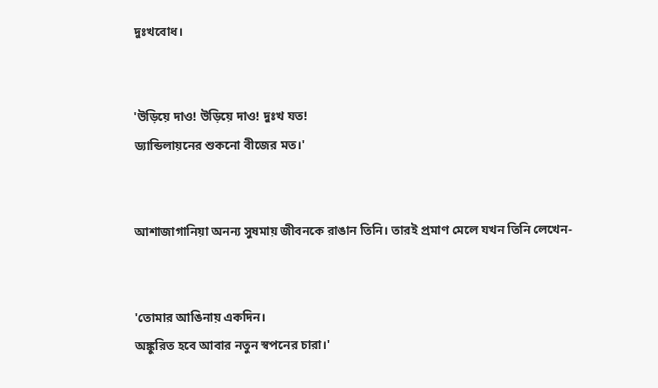দুঃখবোধ।


'উড়িয়ে দাও! উড়িয়ে দাও! দুঃখ যত!
ড্যান্ডিলায়নের শুকনো বীজের মত।'


আশাজাগানিয়া অনন্য সুষমায় জীবনকে রাঙান তিনি। তারই প্রমাণ মেলে যখন তিনি লেখেন-


'তোমার আঙিনায় একদিন।
অঙ্কুরিত হবে আবার নতুন স্বপনের চারা।'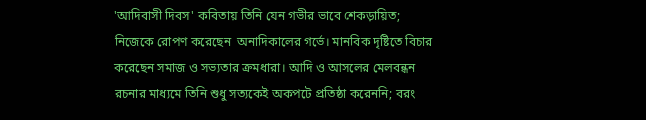'আদিবাসী দিবস' কবিতায় তিনি যেন গভীর ভাবে শেকড়ায়িত; নিজেকে রোপণ করেছেন  অনাদিকালের গর্ভে। মানবিক দৃষ্টিতে বিচার করেছেন সমাজ ও সভ্যতার ক্রমধারা। আদি ও আসলের মেলবন্ধন রচনার মাধ্যমে তিনি শুধু সত্যকেই অকপটে প্রতিষ্ঠা করেননি; বরং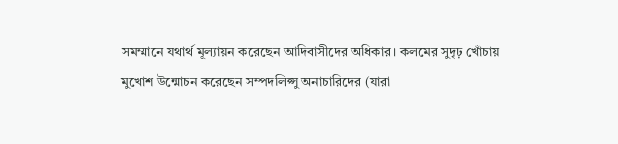সমম্মানে যথার্থ মূল্যায়ন করেছেন আদিবাসীদের অধিকার। কলমের সুদৃঢ় খোঁচায় মুখোশ উন্মোচন করেছেন সম্পদলিপ্সু অনাচারিদের (যারা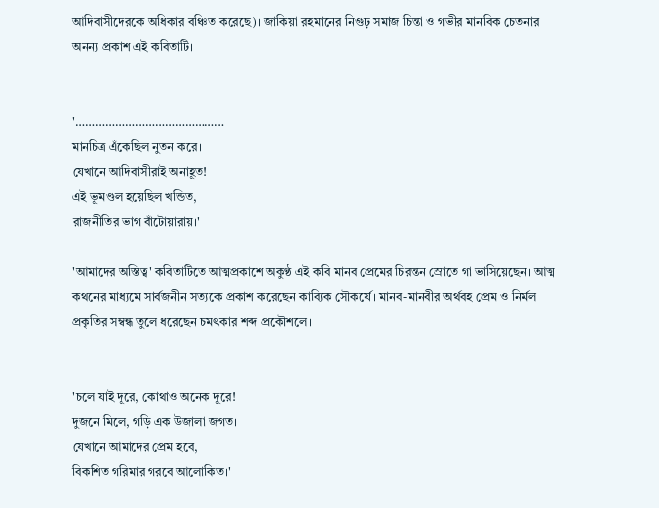আদিবাসীদেরকে অধিকার বঞ্চিত করেছে)। জাকিয়া রহমানের নিগুঢ় সমাজ চিন্তা ও গভীর মানবিক চেতনার অনন্য প্রকাশ এই কবিতাটি।


'………………………………………
মানচিত্র এঁকেছিল নুতন করে।
যেখানে আদিবাসীরাই অনাহূত!
এই ভূমণ্ডল হয়েছিল খন্ডিত,
রাজনীতির ভাগ বাঁটোয়ারায়।'

'আমাদের অস্তিত্ব' কবিতাটিতে আত্মপ্রকাশে অকুণ্ঠ এই কবি মানব প্রেমের চিরন্তন স্রোতে গা ভাসিয়েছেন। আত্ম কথনের মাধ্যমে সার্বজনীন সত্যকে প্রকাশ করেছেন কাব্যিক সৌকর্যে। মানব-মানবীর অর্থবহ প্রেম ও নির্মল প্রকৃতির সম্বন্ধ তুলে ধরেছেন চমৎকার শব্দ প্রকৌশলে।


'চলে যাই দূরে, কোথাও অনেক দূরে!
দুজনে মিলে, গড়ি এক উজালা জগত।
যেখানে আমাদের প্রেম হবে,
বিকশিত গরিমার গরবে আলোকিত।'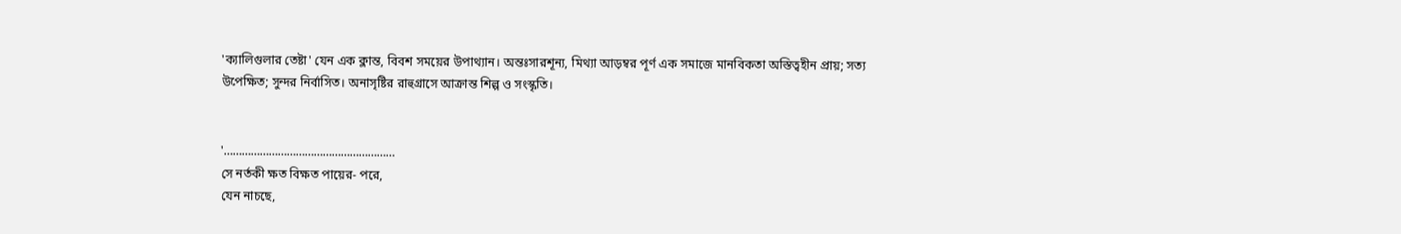'ক্যালিগুলার তেষ্টা' যেন এক ক্লান্ত, বিবশ সময়ের উপাথ্যান। অন্তঃসারশূন্য, মিথ্যা আড়ম্বর পূর্ণ এক সমাজে মানবিকতা অস্তিত্বহীন প্রায়; সত্য উপেক্ষিত; সুন্দর নির্বাসিত। অনাসৃষ্টির রাহুগ্রাসে আক্রান্ত শিল্প ও সংস্কৃতি।


'…………………………………………………
সে নর্তকী ক্ষত বিক্ষত পায়ের- পরে,
যেন নাচছে,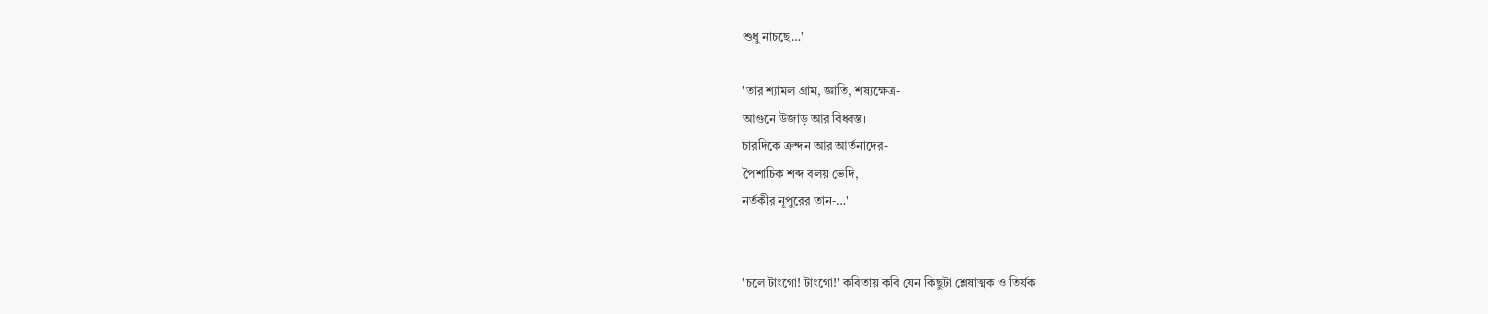শুধু নাচছে…'

'তার শ্যামল গ্রাম, জ্ঞাতি, শষ্যক্ষেত্র-
আগুনে উজাড় আর বিধ্বস্ত।
চারদিকে ক্রন্দন আর আর্তনাদের-
পৈশাচিক শব্দ বলয় ভেদি,
নর্তকীর নূপুরের তান-…'


'চলে টাংগো! টাংগো!' কবিতায় কবি যেন কিছুটা শ্লেষাত্মক ও তির্যক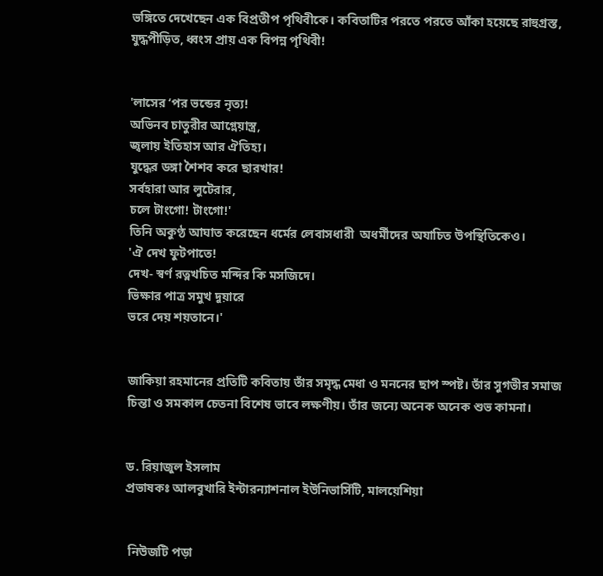ভঙ্গিতে দেখেছেন এক বিপ্রতীপ পৃথিবীকে। কবিতাটির পরতে পরতে আঁকা হয়েছে রাহুগ্রস্ত, যুদ্ধপীড়িত, ধ্বংস প্রায় এক বিপন্ন পৃথিবী!


'লাসের ‘পর ভন্ডের নৃত্য!
অভিনব চাতুরীর আগ্নেয়াস্ত্র,
জ্বলায় ইতিহাস আর ঐতিহ্য।
যুদ্ধের ডঙ্গা শৈশব করে ছারখার!
সর্বহারা আর লুটেরার,
চলে টাংগো! টাংগো!'
তিনি অকুণ্ঠ আঘাত করেছেন ধর্মের লেবাসধারী  অধর্মীদের অযাচিত উপস্থিতিকেও।
'ঐ দেখ ফুটপাতে!
দেখ- স্বর্ণ রত্নখচিত মন্দির কি মসজিদে।
ভিক্ষার পাত্র সমুখ দুয়ারে
ভরে দেয় শয়তানে।'


জাকিয়া রহমানের প্রতিটি কবিতায় তাঁর সমৃদ্ধ মেধা ও মননের ছাপ স্পষ্ট। তাঁর সুগভীর সমাজ চিন্তা ও সমকাল চেতনা বিশেষ ভাবে লক্ষণীয়। তাঁর জন্যে অনেক অনেক শুভ কামনা।


ড. রিয়াজুল ইসলাম
প্রভাষকঃ আলবুখারি ইন্টারন্যাশনাল ইউনিভার্সিটি, মালয়েশিয়া


 নিউজটি পড়া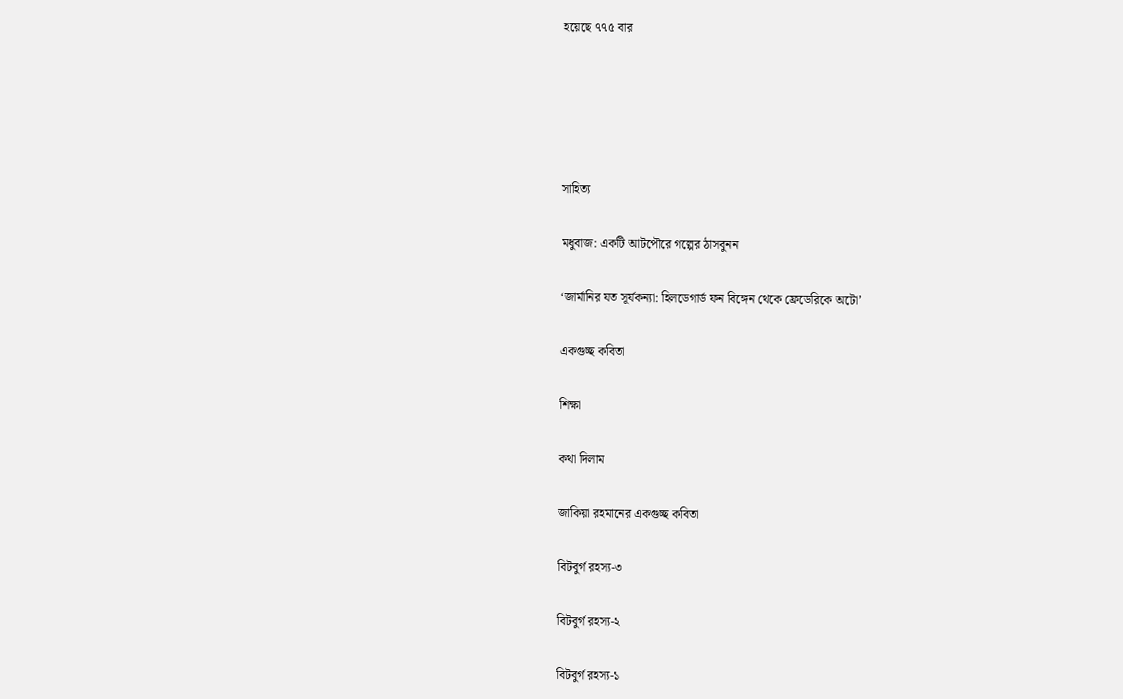হয়েছে ৭৭৫ বার








সাহিত্য


মধুবাজ: একটি আটপৌরে গল্পের ঠাসবুনন


‘জার্মানির যত সূর্যকন্যা: হিলডেগার্ড ফন বিঙ্গেন থেকে ফ্রেডেরিকে অটো’


একগুচ্ছ কবিতা


শিক্ষা


কথা দিলাম


জাকিয়া রহমানের একগুচ্ছ কবিতা


বিটবুর্গ রহস্য-৩


বিটবুর্গ রহস্য-২


বিটবুর্গ রহস্য-১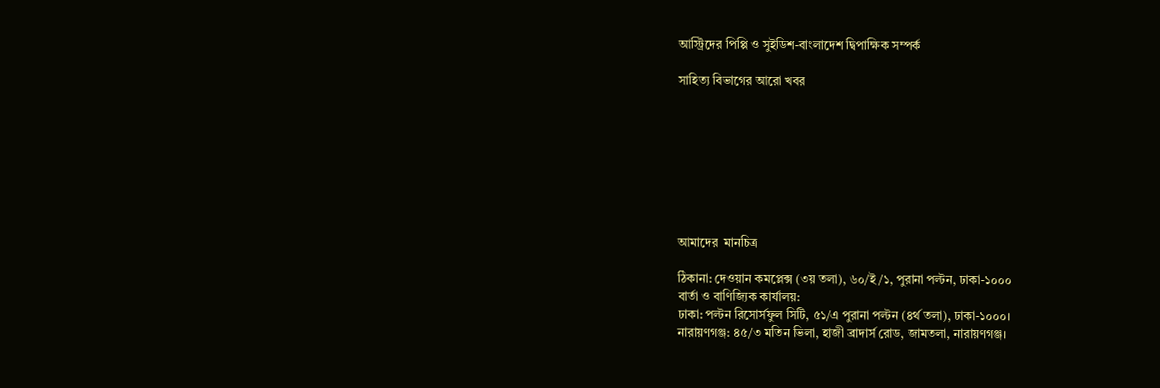আস্ট্রিদের পিপ্পি ও সুইডিশ-বাংলাদেশ দ্বিপাক্ষিক সম্পর্ক

সাহিত্য বিভাগের আরো খবর








আমাদের  মানচিত্র

ঠিকানা: দেওয়ান কমপ্লেক্স (৩য় তলা), ৬০/ই/১, পুরানা পল্টন, ঢাকা-১০০০
বার্তা ও বাণিজ্যিক কার্যালয়:
ঢাকা: পল্টন রিসোর্সফুল সিটি, ৫১/এ পুরানা পল্টন (৪র্থ তলা), ঢাকা-১০০০।
নারায়ণগঞ্জ: ৪৫/৩ মতিন ভিলা, হাজী ব্রাদার্স রোড, জামতলা, নারায়ণগঞ্জ।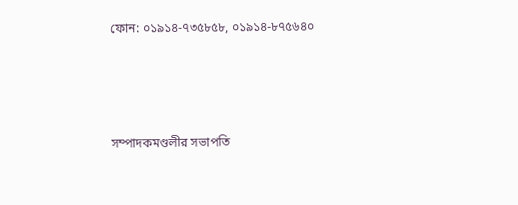ফোন: ০১৯১৪-৭৩৫৮৫৮, ০১৯১৪-৮৭৫৬৪০




সম্পাদকমণ্ডলীর সভাপতি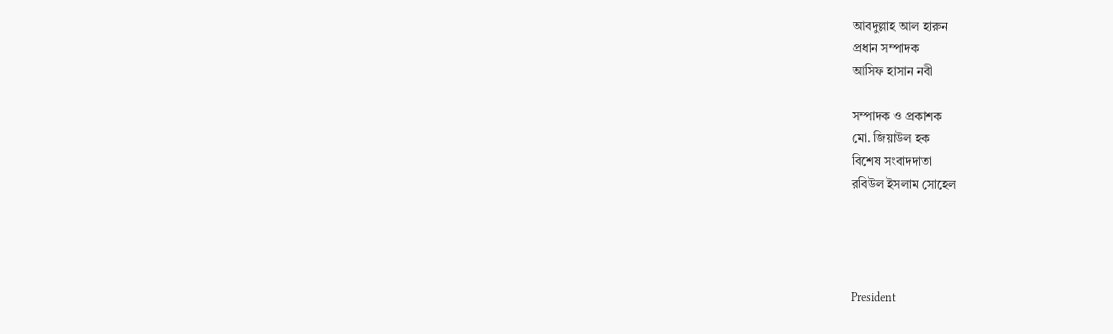আবদুল্লাহ আল হারুন
প্রধান সম্পাদক
আসিফ হাসান নবী

সম্পাদক ও প্রকাশক
মো. জিয়াউল হক
বিশেষ সংবাদদাতা
র‌বিউল ইসলাম সো‌হেল




President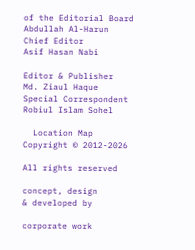of the Editorial Board
Abdullah Al-Harun
Chief Editor
Asif Hasan Nabi

Editor & Publisher
Md. Ziaul Haque
Special Correspondent
Robiul Islam Sohel

  Location Map
Copyright © 2012-2026

All rights reserved

concept, design
& developed by

corporate work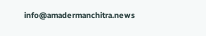info@amadermanchitra.news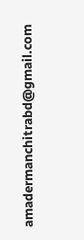amadermanchitrabd@gmail.com